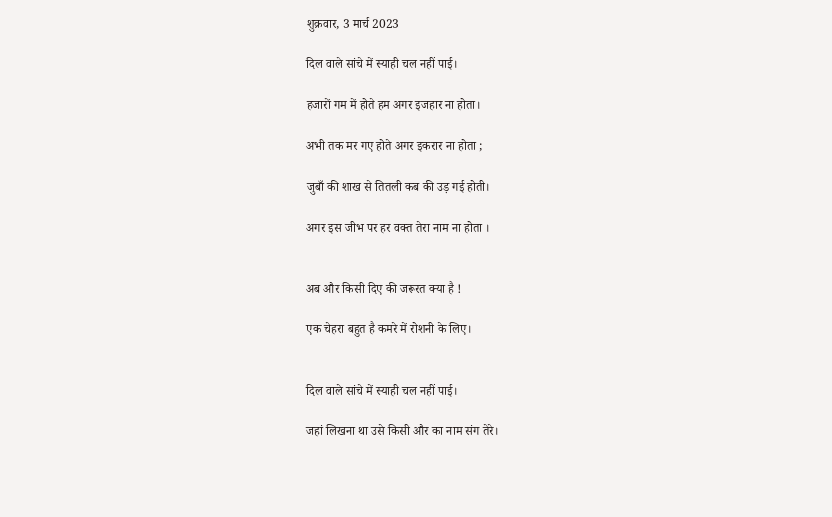शुक्रवार, 3 मार्च 2023

दिल वाले सांचे में स्याही चल नहीं पाई।

हजारों गम में होते हम अगर इजहार ना होता।

अभी तक मर गए होते अगर इकरार ना होता ;

जुबाँ की शाख से तितली कब की उड़ गई होती।

अगर इस जीभ पर हर वक्त तेरा नाम ना होता ।


अब और किसी दिए की जरूरत क्या है !

एक चेहरा बहुत है कमरे में रोशनी के लिए।


दिल वाले सांचे में स्याही चल नहीं पाई।

जहां लिखना था उसे किसी और का नाम संग तेरे।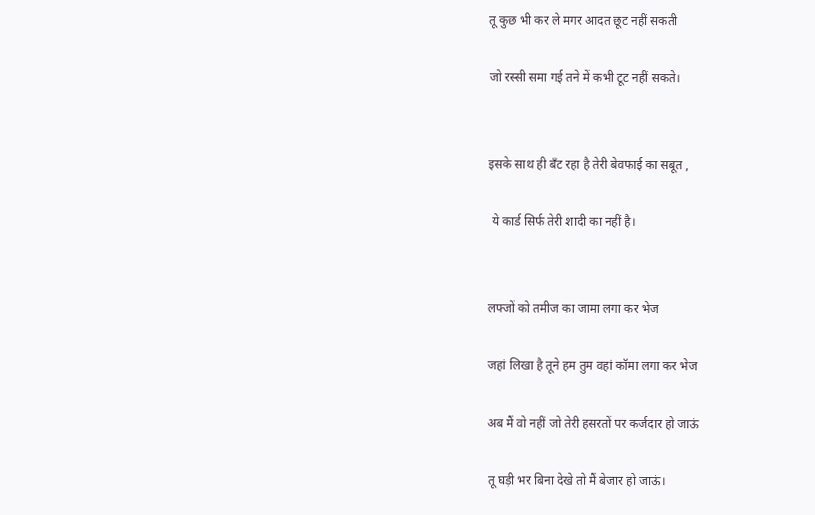तू कुछ भी कर ले मगर आदत छूट नहीं सकती

जो रस्सी समा गई तने में कभी टूट नहीं सकते।


इसके साथ ही बँट रहा है तेरी बेवफाई का सबूत ,

 ये कार्ड सिर्फ तेरी शादी का नहीं है।


लफ्जों को तमीज का जामा लगा कर भेज

जहां लिखा है तूने हम तुम वहां कॉमा लगा कर भेज

अब मैं वो नहीं जो तेरी हसरतों पर कर्जदार हो जाऊं

तू घड़ी भर बिना देखे तो मैं बेजार हो जाऊं।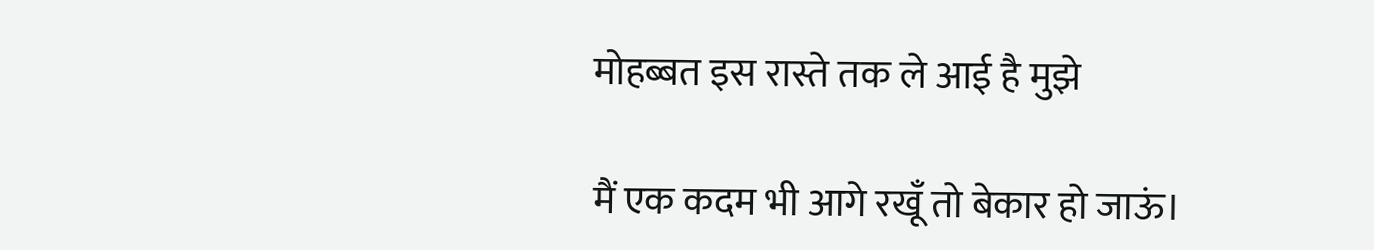मोहब्बत इस रास्ते तक ले आई है मुझे

मैं एक कदम भी आगे रखूँ तो बेकार हो जाऊं।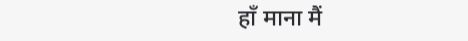हाँ माना मैं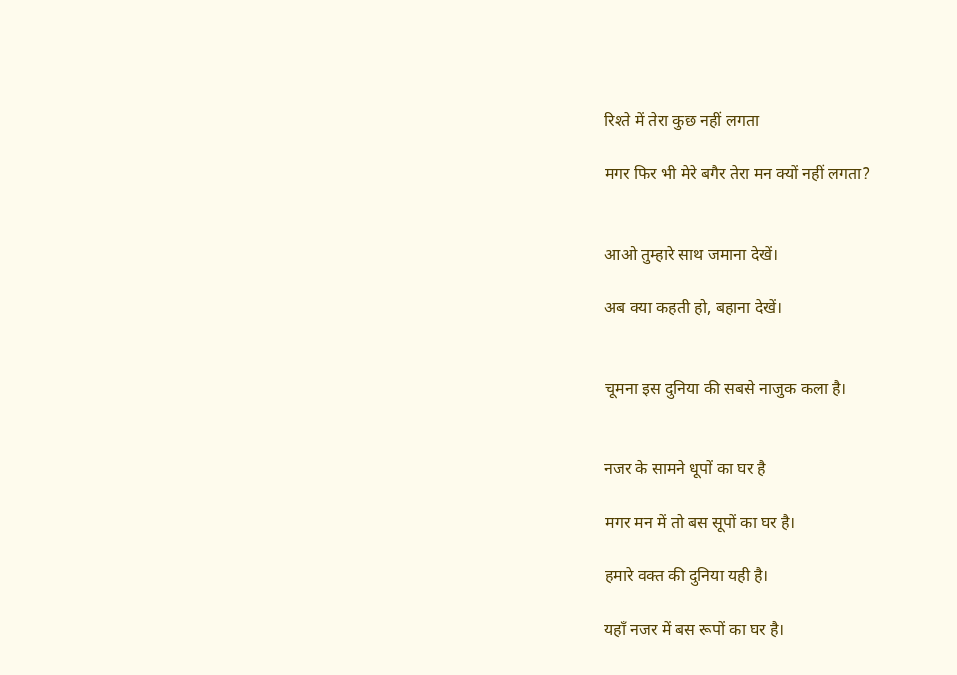रिश्ते में तेरा कुछ नहीं लगता

मगर फिर भी मेरे बगैर तेरा मन क्यों नहीं लगता?


आओ तुम्हारे साथ जमाना देखें।

अब क्या कहती हो, बहाना देखें।


चूमना इस दुनिया की सबसे नाजुक कला है।


नजर के सामने धूपों का घर है

मगर मन में तो बस सूपों का घर है।

हमारे वक्त की दुनिया यही है।

यहाँ नजर में बस रूपों का घर है।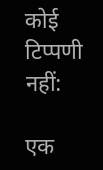कोई टिप्पणी नहीं:

एक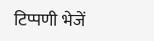टिप्पणी भेजें